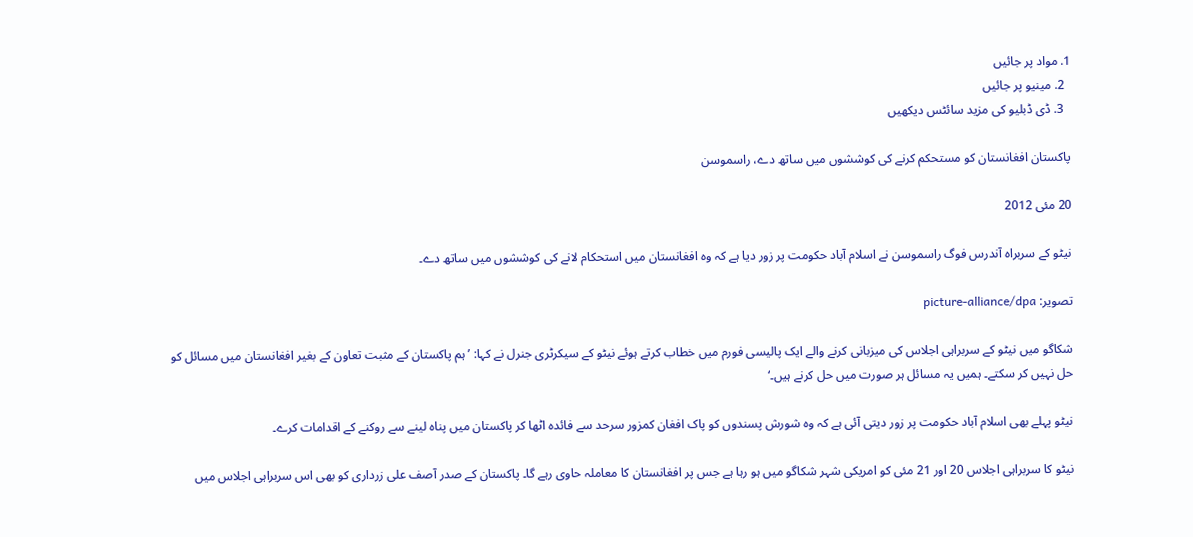1. مواد پر جائیں
  2. مینیو پر جائیں
  3. ڈی ڈبلیو کی مزید سائٹس دیکھیں

پاکستان افغانستان کو مستحکم کرنے کی کوششوں میں ساتھ دے، راسموسن

20 مئی 2012

نیٹو کے سربراہ آندرس فوگ راسموسن نے اسلام آباد حکومت پر زور دیا ہے کہ وہ افغانستان میں استحکام لانے کی کوششوں میں ساتھ دے۔

تصویر: picture-alliance/dpa

شکاگو میں نیٹو کے سربراہی اجلاس کی میزبانی کرنے والے ایک پالیسی فورم میں خطاب کرتے ہوئے نیٹو کے سیکرٹری جنرل نے کہا: ’ہم پاکستان کے مثبت تعاون کے بغیر افغانستان میں مسائل کو حل نہیں کر سکتے۔ ہمیں یہ مسائل ہر صورت میں حل کرنے ہیں۔‘

نیٹو پہلے بھی اسلام آباد حکومت پر زور دیتی آئی ہے کہ وہ شورش پسندوں کو پاک افغان کمزور سرحد سے فائدہ اٹھا کر پاکستان میں پناہ لینے سے روکنے کے اقدامات کرے۔

نیٹو کا سربراہی اجلاس 20 اور 21 مئی کو امریکی شہر شکاگو میں ہو رہا ہے جس پر افغانستان کا معاملہ حاوی رہے گا۔ پاکستان کے صدر آصف علی زرداری کو بھی اس سربراہی اجلاس میں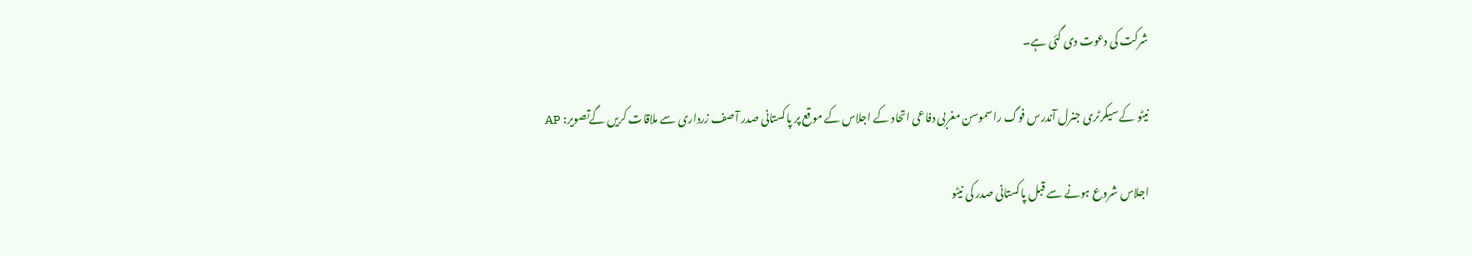شرکت کی دعوت دی گئی ہے۔

نیٹو کے سیکرٹری جنرل آندرس فوگ راسموسن مغربی دفاعی اتحاد کے اجلاس کے موقع پر پاکستانی صدر آصف زرداری سے ملاقات کریں گےتصویر: AP

اجلاس شروع ہونے سے قبل پاکستانی صدر کی نیٹو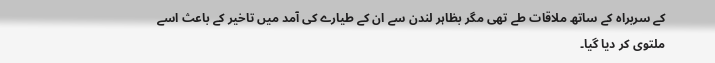کے سربراہ کے ساتھ ملاقات طے تھی مگر بظاہر لندن سے ان کے طیارے کی آمد میں تاخیر کے باعث اسے ملتوی کر دیا گیا۔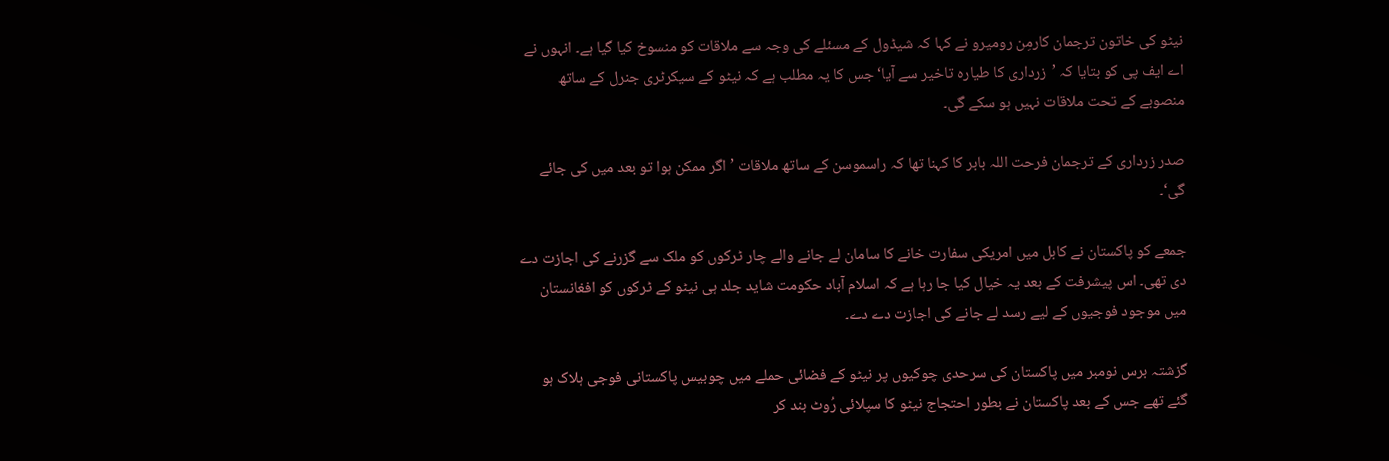نیٹو کی خاتون ترجمان کارمِن رومیرو نے کہا کہ شیڈول کے مسئلے کی وجہ سے ملاقات کو منسوخ کیا گیا ہے۔ انہوں نے اے ایف پی کو بتایا کہ ’زرداری کا طیارہ تاخیر سے آیا‘ جس کا یہ مطلب ہے کہ نیٹو کے سیکرٹری جنرل کے ساتھ منصوبے کے تحت ملاقات نہیں ہو سکے گی۔

صدر زرداری کے ترجمان فرحت اللہ بابر کا کہنا تھا کہ راسموسن کے ساتھ ملاقات ’اگر ممکن ہوا تو بعد میں کی جائے گی‘۔

جمعے کو پاکستان نے کابل میں امریکی سفارت خانے کا سامان لے جانے والے چار ٹرکوں کو ملک سے گزرنے کی اجازت دے دی تھی۔ اس پیشرفت کے بعد یہ خیال کیا جا رہا ہے کہ اسلام آباد حکومت شاید جلد ہی نیٹو کے ٹرکوں کو افغانستان میں موجود فوجیوں کے لیے رسد لے جانے کی اجازت دے دے۔

گزشتہ برس نومبر میں پاکستان کی سرحدی چوکیوں پر نیٹو کے فضائی حملے میں چوبیس پاکستانی فوجی ہلاک ہو گئے تھے جس کے بعد پاکستان نے بطور احتجاج نیٹو کا سپلائی رُوٹ بند کر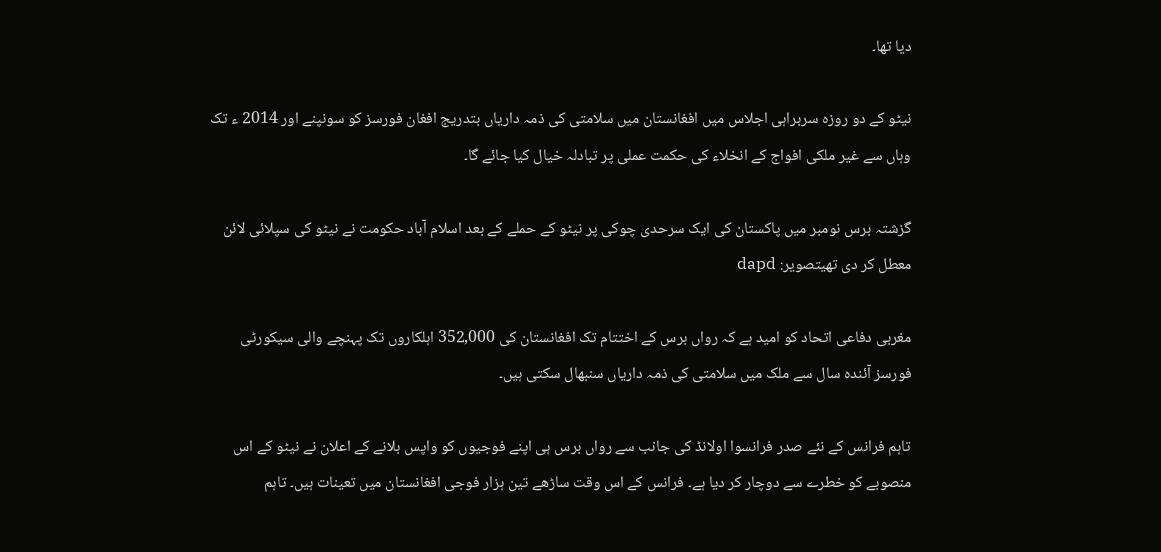دیا تھا۔

نیٹو کے دو روزہ سربراہی اجلاس میں افغانستان میں سلامتی کی ذمہ داریاں بتدریج افغان فورسز کو سونپنے اور 2014 ء تک وہاں سے غیر ملکی افواج کے انخلاء کی حکمت عملی پر تبادلہ خیال کیا جائے گا۔

گزشتہ برس نومبر میں پاکستان کی ایک سرحدی چوکی پر نیٹو کے حملے کے بعد اسلام آباد حکومت نے نیٹو کی سپلائی لائن معطل کر دی تھیتصویر: dapd

مغربی دفاعی اتحاد کو امید ہے کہ رواں برس کے اختتام تک افغانستان کی 352,000 اہلکاروں تک پہنچے والی سیکورٹی فورسز آئندہ سال سے ملک میں سلامتی کی ذمہ داریاں سنبھال سکتی ہیں۔

تاہم فرانس کے نئے صدر فرانسوا اولانڈ کی جانب سے رواں برس ہی اپنے فوجیوں کو واپس بلانے کے اعلان نے نیٹو کے اس منصوبے کو خطرے سے دوچار کر دیا ہے۔ فرانس کے اس وقت ساڑھے تین ہزار فوجی افغانستان میں تعینات ہیں۔ تاہم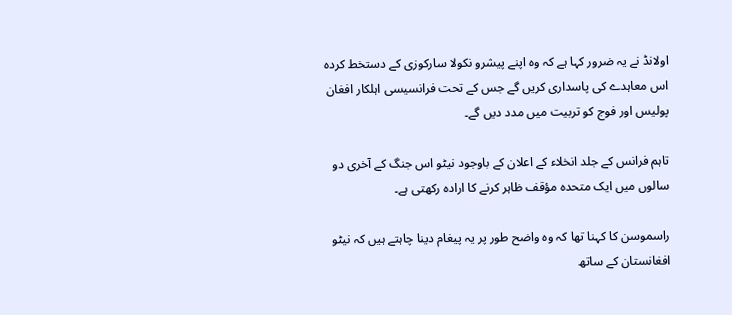اولانڈ نے یہ ضرور کہا ہے کہ وہ اپنے پیشرو نکولا سارکوزی کے دستخط کردہ اس معاہدے کی پاسداری کریں گے جس کے تحت فرانسیسی اہلکار افغان پولیس اور فوج کو تربیت میں مدد دیں گے۔

تاہم فرانس کے جلد انخلاء کے اعلان کے باوجود نیٹو اس جنگ کے آخری دو سالوں میں ایک متحدہ مؤقف ظاہر کرنے کا ارادہ رکھتی ہے۔

راسموسن کا کہنا تھا کہ وہ واضح طور پر یہ پیغام دینا چاہتے ہیں کہ نیٹو افغانستان کے ساتھ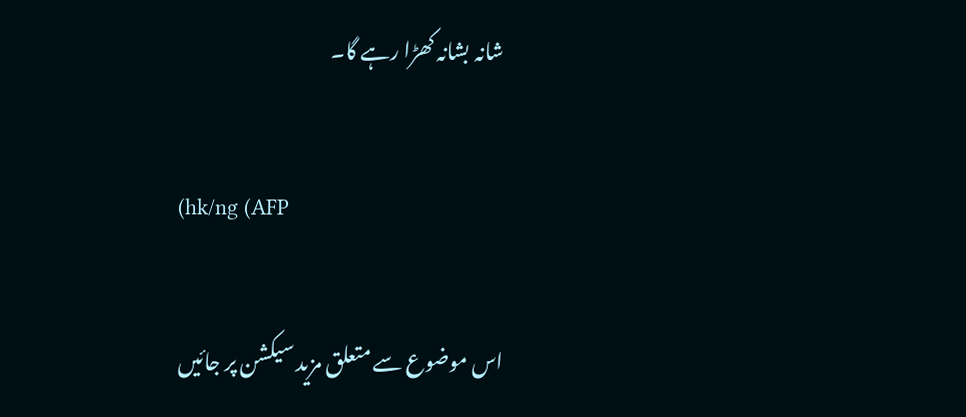شانہ بشانہ کھڑا رہے گا۔

(hk/ng (AFP

اس موضوع سے متعلق مزید سیکشن پر جائیں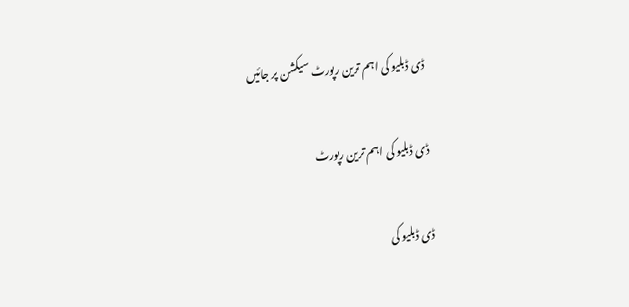ڈی ڈبلیو کی اہم ترین رپورٹ سیکشن پر جائیں

ڈی ڈبلیو کی اہم ترین رپورٹ

ڈی ڈبلیو کی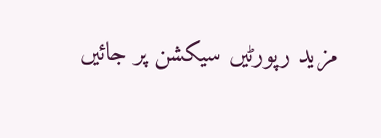مزید رپورٹیں سیکشن پر جائیں